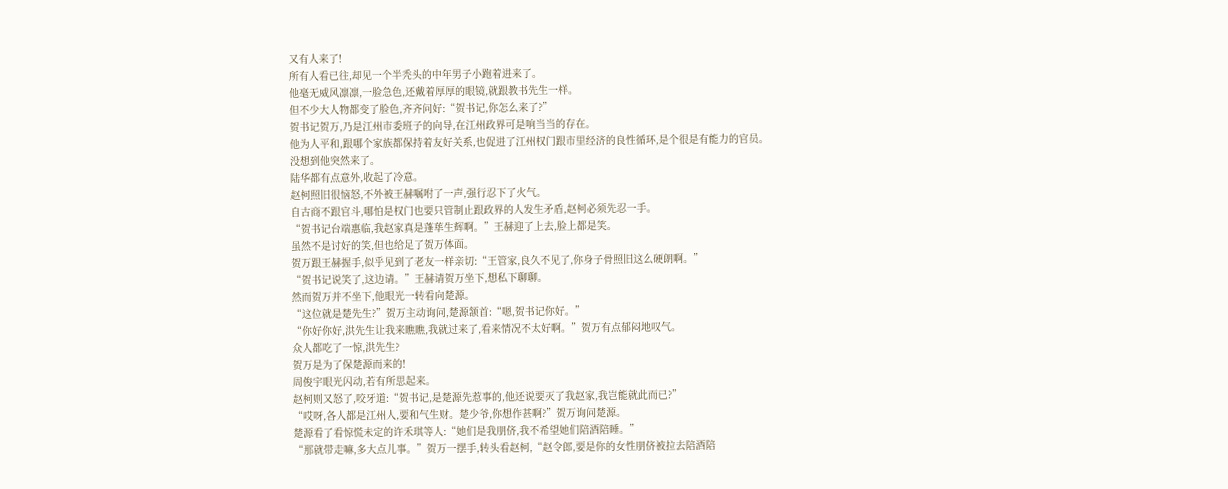又有人来了!
所有人看已往,却见一个半秃头的中年男子小跑着进来了。
他毫无威风凛凛,一脸急色,还戴着厚厚的眼镜,就跟教书先生一样。
但不少大人物都变了脸色,齐齐问好:“贺书记,你怎么来了?”
贺书记贺万,乃是江州市委班子的向导,在江州政界可是响当当的存在。
他为人平和,跟哪个家族都保持着友好关系,也促进了江州权门跟市里经济的良性循环,是个很是有能力的官员。
没想到他突然来了。
陆华都有点意外,收起了冷意。
赵柯照旧很恼怒,不外被王赫嘱咐了一声,强行忍下了火气。
自古商不跟官斗,哪怕是权门也要只管制止跟政界的人发生矛盾,赵柯必须先忍一手。
“贺书记台端惠临,我赵家真是蓬荜生辉啊。”王赫迎了上去,脸上都是笑。
虽然不是讨好的笑,但也给足了贺万体面。
贺万跟王赫握手,似乎见到了老友一样亲切:“王管家,良久不见了,你身子骨照旧这么硬朗啊。”
“贺书记说笑了,这边请。”王赫请贺万坐下,想私下聊聊。
然而贺万并不坐下,他眼光一转看向楚源。
“这位就是楚先生?”贺万主动询问,楚源颔首:“嗯,贺书记你好。”
“你好你好,洪先生让我来瞧瞧,我就过来了,看来情况不太好啊。”贺万有点郁闷地叹气。
众人都吃了一惊,洪先生?
贺万是为了保楚源而来的!
周俊宇眼光闪动,若有所思起来。
赵柯则又怒了,咬牙道:“贺书记,是楚源先惹事的,他还说要灭了我赵家,我岂能就此而已?”
“哎呀,各人都是江州人,要和气生财。楚少爷,你想作甚啊?”贺万询问楚源。
楚源看了看惊慌未定的许禾琪等人:“她们是我朋侪,我不希望她们陪酒陪睡。”
“那就带走嘛,多大点儿事。”贺万一摆手,转头看赵柯,“赵令郎,要是你的女性朋侪被拉去陪酒陪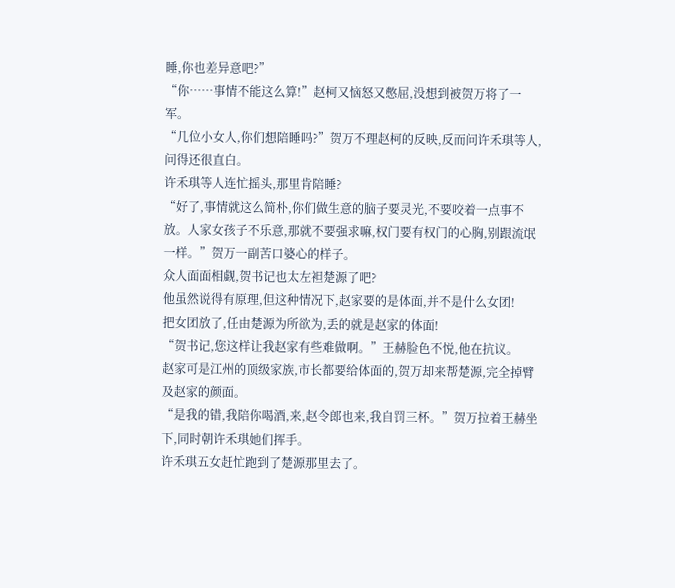睡,你也差异意吧?”
“你……事情不能这么算!”赵柯又恼怒又憋屈,没想到被贺万将了一军。
“几位小女人,你们想陪睡吗?”贺万不理赵柯的反映,反而问许禾琪等人,问得还很直白。
许禾琪等人连忙摇头,那里肯陪睡?
“好了,事情就这么简朴,你们做生意的脑子要灵光,不要咬着一点事不放。人家女孩子不乐意,那就不要强求嘛,权门要有权门的心胸,别跟流氓一样。”贺万一副苦口婆心的样子。
众人面面相觑,贺书记也太左袒楚源了吧?
他虽然说得有原理,但这种情况下,赵家要的是体面,并不是什么女团!
把女团放了,任由楚源为所欲为,丢的就是赵家的体面!
“贺书记,您这样让我赵家有些难做啊。”王赫脸色不悦,他在抗议。
赵家可是江州的顶级家族,市长都要给体面的,贺万却来帮楚源,完全掉臂及赵家的颜面。
“是我的错,我陪你喝酒,来,赵令郎也来,我自罚三杯。”贺万拉着王赫坐下,同时朝许禾琪她们挥手。
许禾琪五女赶忙跑到了楚源那里去了。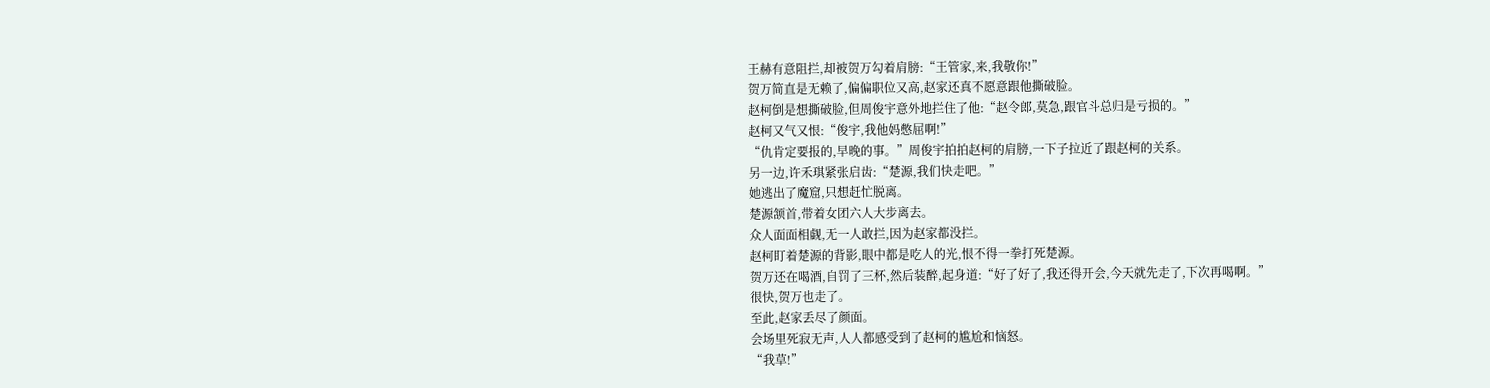王赫有意阻拦,却被贺万勾着肩膀:“王管家,来,我敬你!”
贺万简直是无赖了,偏偏职位又高,赵家还真不愿意跟他撕破脸。
赵柯倒是想撕破脸,但周俊宇意外地拦住了他:“赵令郎,莫急,跟官斗总归是亏损的。”
赵柯又气又恨:“俊宇,我他妈憋屈啊!”
“仇肯定要报的,早晚的事。”周俊宇拍拍赵柯的肩膀,一下子拉近了跟赵柯的关系。
另一边,许禾琪紧张启齿:“楚源,我们快走吧。”
她逃出了魔窟,只想赶忙脱离。
楚源颔首,带着女团六人大步离去。
众人面面相觑,无一人敢拦,因为赵家都没拦。
赵柯盯着楚源的背影,眼中都是吃人的光,恨不得一拳打死楚源。
贺万还在喝酒,自罚了三杯,然后装醉,起身道:“好了好了,我还得开会,今天就先走了,下次再喝啊。”
很快,贺万也走了。
至此,赵家丢尽了颜面。
会场里死寂无声,人人都感受到了赵柯的尴尬和恼怒。
“我草!”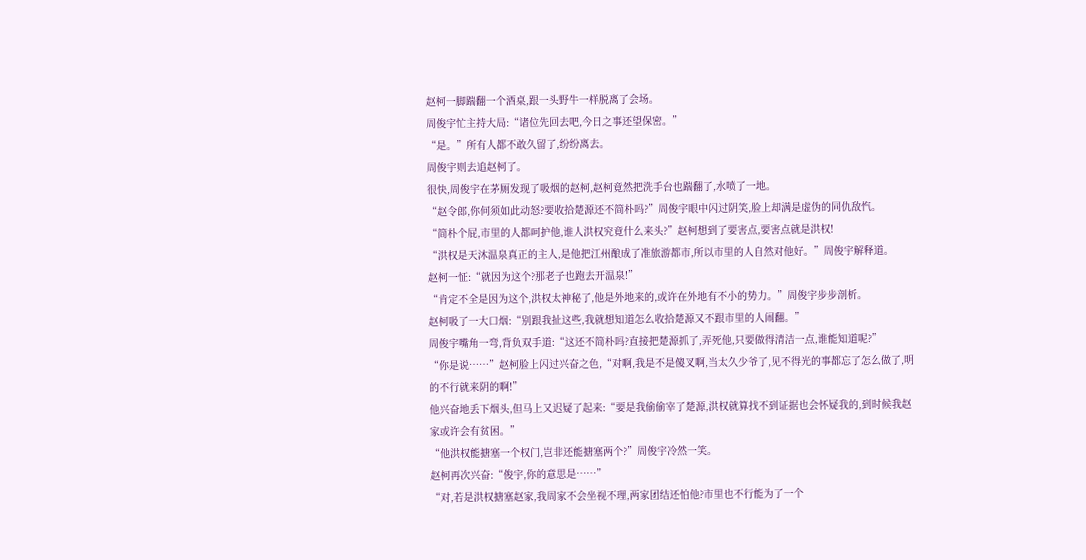赵柯一脚踹翻一个酒桌,跟一头野牛一样脱离了会场。
周俊宇忙主持大局:“诸位先回去吧,今日之事还望保密。”
“是。”所有人都不敢久留了,纷纷离去。
周俊宇则去追赵柯了。
很快,周俊宇在茅厕发现了吸烟的赵柯,赵柯竟然把洗手台也踹翻了,水喷了一地。
“赵令郎,你何须如此动怒?要收拾楚源还不简朴吗?”周俊宇眼中闪过阴笑,脸上却满是虚伪的同仇敌忾。
“简朴个屁,市里的人都呵护他,谁人洪权究竟什么来头?”赵柯想到了要害点,要害点就是洪权!
“洪权是天沐温泉真正的主人,是他把江州酿成了准旅游都市,所以市里的人自然对他好。”周俊宇解释道。
赵柯一怔:“就因为这个?那老子也跑去开温泉!”
“肯定不全是因为这个,洪权太神秘了,他是外地来的,或许在外地有不小的势力。”周俊宇步步剖析。
赵柯吸了一大口烟:“别跟我扯这些,我就想知道怎么收拾楚源又不跟市里的人闹翻。”
周俊宇嘴角一弯,背负双手道:“这还不简朴吗?直接把楚源抓了,弄死他,只要做得清洁一点,谁能知道呢?”
“你是说……”赵柯脸上闪过兴奋之色,“对啊,我是不是傻叉啊,当太久少爷了,见不得光的事都忘了怎么做了,明的不行就来阴的啊!”
他兴奋地丢下烟头,但马上又迟疑了起来:“要是我偷偷宰了楚源,洪权就算找不到证据也会怀疑我的,到时候我赵家或许会有贫困。”
“他洪权能搪塞一个权门,岂非还能搪塞两个?”周俊宇冷然一笑。
赵柯再次兴奋:“俊宇,你的意思是……”
“对,若是洪权搪塞赵家,我周家不会坐视不理,两家团结还怕他?市里也不行能为了一个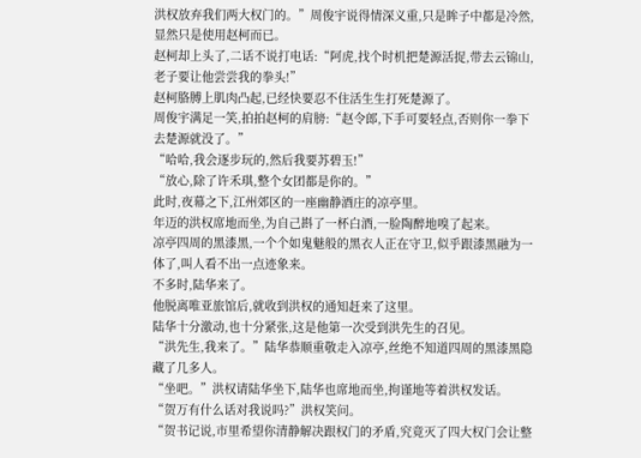洪权放弃我们两大权门的。”周俊宇说得情深义重,只是眸子中都是冷然,显然只是使用赵柯而已。
赵柯却上头了,二话不说打电话:“阿虎,找个时机把楚源活捉,带去云锦山,老子要让他尝尝我的拳头!”
赵柯胳膊上肌肉凸起,已经快要忍不住活生生打死楚源了。
周俊宇满足一笑,拍拍赵柯的肩膀:“赵令郎,下手可要轻点,否则你一拳下去楚源就没了。”
“哈哈,我会逐步玩的,然后我要苏碧玉!”
“放心,除了许禾琪,整个女团都是你的。”
此时,夜幕之下,江州郊区的一座幽静酒庄的凉亭里。
年迈的洪权席地而坐,为自己斟了一杯白酒,一脸陶醉地嗅了起来。
凉亭四周的黑漆黑,一个个如鬼魅般的黑衣人正在守卫,似乎跟漆黑融为一体了,叫人看不出一点迹象来。
不多时,陆华来了。
他脱离唯亚旅馆后,就收到洪权的通知赶来了这里。
陆华十分激动,也十分紧张,这是他第一次受到洪先生的召见。
“洪先生,我来了。”陆华恭顺重敬走入凉亭,丝绝不知道四周的黑漆黑隐藏了几多人。
“坐吧。”洪权请陆华坐下,陆华也席地而坐,拘谨地等着洪权发话。
“贺万有什么话对我说吗?”洪权笑问。
“贺书记说,市里希望你清静解决跟权门的矛盾,究竟灭了四大权门会让整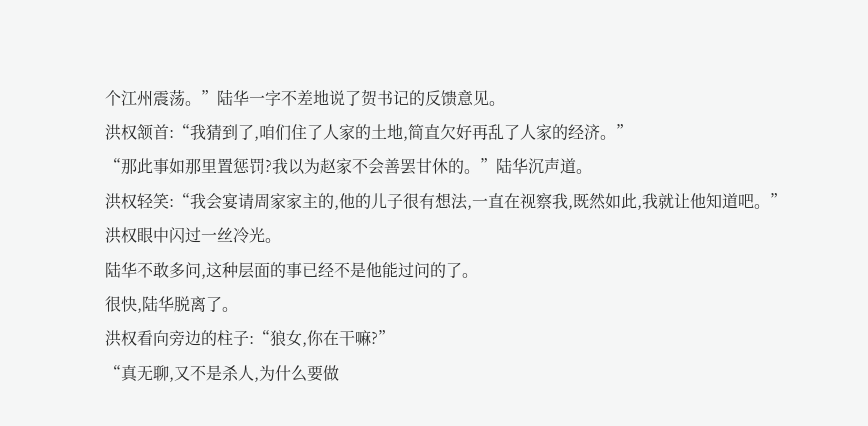个江州震荡。”陆华一字不差地说了贺书记的反馈意见。
洪权颔首:“我猜到了,咱们住了人家的土地,简直欠好再乱了人家的经济。”
“那此事如那里置惩罚?我以为赵家不会善罢甘休的。”陆华沉声道。
洪权轻笑:“我会宴请周家家主的,他的儿子很有想法,一直在视察我,既然如此,我就让他知道吧。”
洪权眼中闪过一丝冷光。
陆华不敢多问,这种层面的事已经不是他能过问的了。
很快,陆华脱离了。
洪权看向旁边的柱子:“狼女,你在干嘛?”
“真无聊,又不是杀人,为什么要做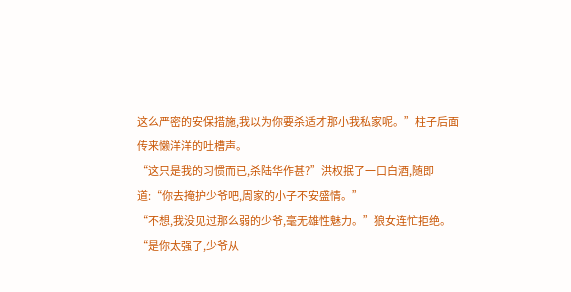这么严密的安保措施,我以为你要杀适才那小我私家呢。”柱子后面传来懒洋洋的吐槽声。
“这只是我的习惯而已,杀陆华作甚?”洪权抿了一口白酒,随即道:“你去掩护少爷吧,周家的小子不安盛情。”
“不想,我没见过那么弱的少爷,毫无雄性魅力。”狼女连忙拒绝。
“是你太强了,少爷从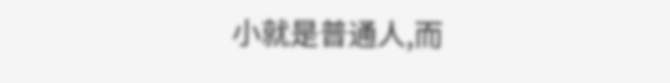小就是普通人,而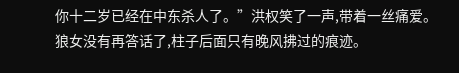你十二岁已经在中东杀人了。”洪权笑了一声,带着一丝痛爱。
狼女没有再答话了,柱子后面只有晚风拂过的痕迹。